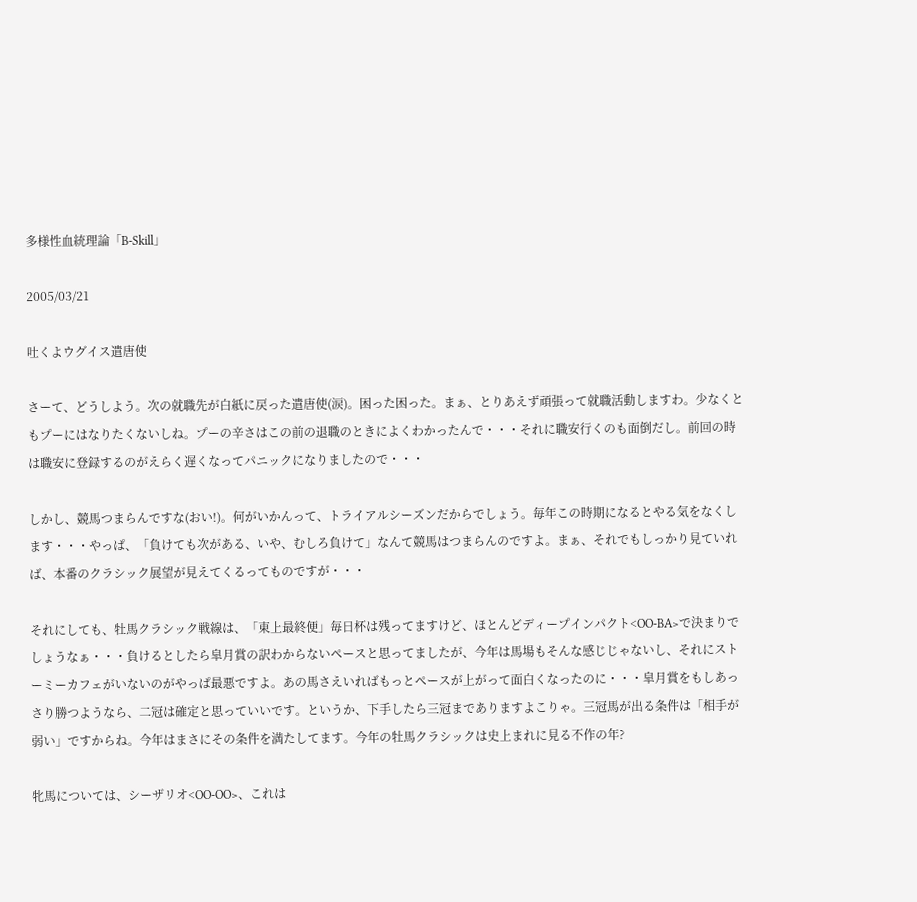多様性血統理論「B-Skill」

2005/03/21

吐くよウグイス遣唐使

さーて、どうしよう。次の就職先が白紙に戻った遣唐使(涙)。困った困った。まぁ、とりあえず頑張って就職活動しますわ。少なくともプーにはなりたくないしね。プーの辛さはこの前の退職のときによくわかったんで・・・それに職安行くのも面倒だし。前回の時は職安に登録するのがえらく遅くなってパニックになりましたので・・・

しかし、競馬つまらんですな(おい!)。何がいかんって、トライアルシーズンだからでしょう。毎年この時期になるとやる気をなくします・・・やっぱ、「負けても次がある、いや、むしろ負けて」なんて競馬はつまらんのですよ。まぁ、それでもしっかり見ていれば、本番のクラシック展望が見えてくるってものですが・・・

それにしても、牡馬クラシック戦線は、「東上最終便」毎日杯は残ってますけど、ほとんどディープインパクト<OO-BA>で決まりでしょうなぁ・・・負けるとしたら皐月賞の訳わからないペースと思ってましたが、今年は馬場もそんな感じじゃないし、それにストーミーカフェがいないのがやっぱ最悪ですよ。あの馬さえいればもっとペースが上がって面白くなったのに・・・皐月賞をもしあっさり勝つようなら、二冠は確定と思っていいです。というか、下手したら三冠までありますよこりゃ。三冠馬が出る条件は「相手が弱い」ですからね。今年はまさにその条件を満たしてます。今年の牡馬クラシックは史上まれに見る不作の年?

牝馬については、シーザリオ<OO-OO>、これは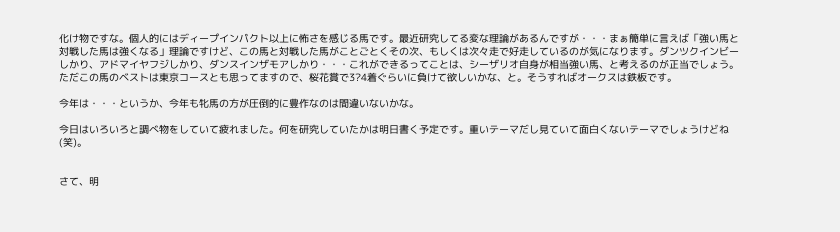化け物ですな。個人的にはディープインパクト以上に怖さを感じる馬です。最近研究してる変な理論があるんですが・・・まぁ簡単に言えば「強い馬と対戦した馬は強くなる」理論ですけど、この馬と対戦した馬がことごとくその次、もしくは次々走で好走しているのが気になります。ダンツクインビーしかり、アドマイヤフジしかり、ダンスインザモアしかり・・・これができるってことは、シーザリオ自身が相当強い馬、と考えるのが正当でしょう。ただこの馬のベストは東京コースとも思ってますので、桜花賞で3?4着ぐらいに負けて欲しいかな、と。そうすればオークスは鉄板です。

今年は・・・というか、今年も牝馬の方が圧倒的に豊作なのは間違いないかな。

今日はいろいろと調べ物をしていて疲れました。何を研究していたかは明日書く予定です。重いテーマだし見ていて面白くないテーマでしょうけどね(笑)。


さて、明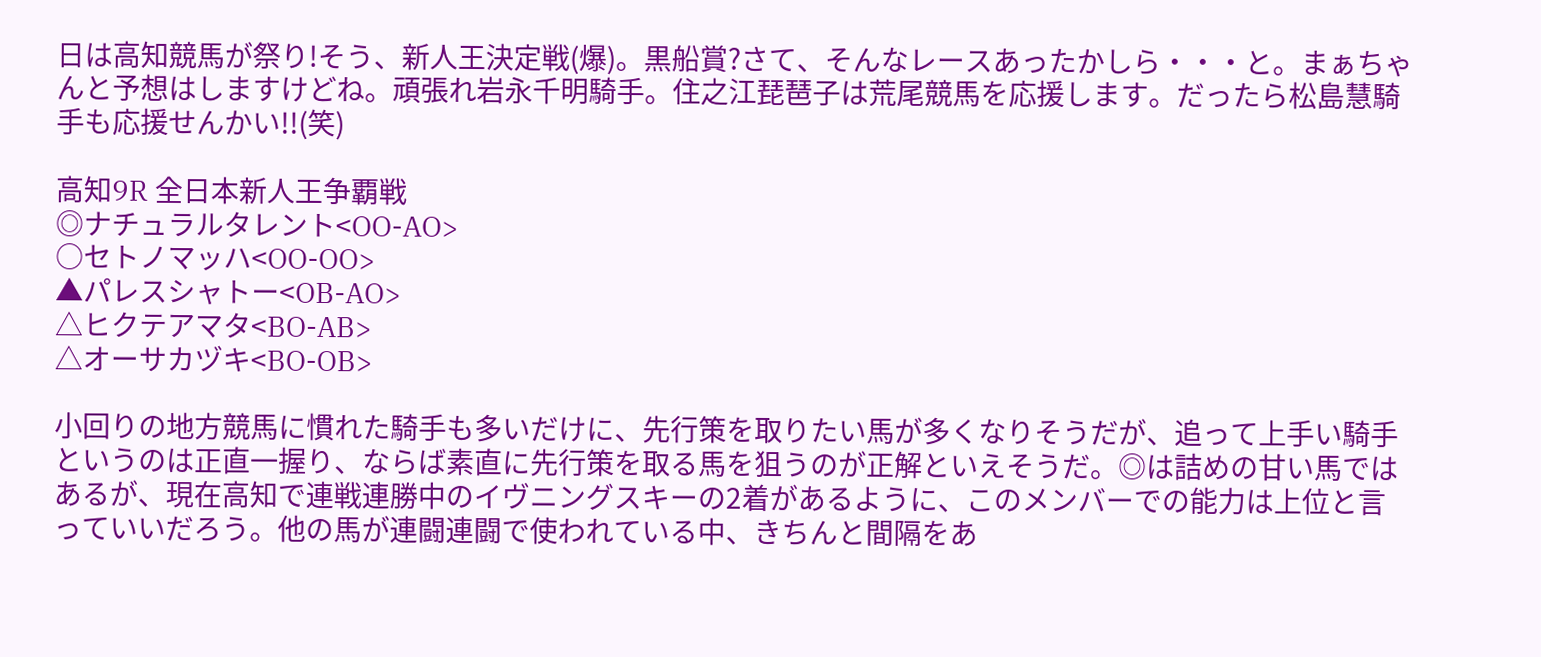日は高知競馬が祭り!そう、新人王決定戦(爆)。黒船賞?さて、そんなレースあったかしら・・・と。まぁちゃんと予想はしますけどね。頑張れ岩永千明騎手。住之江琵琶子は荒尾競馬を応援します。だったら松島慧騎手も応援せんかい!!(笑)

高知9R 全日本新人王争覇戦
◎ナチュラルタレント<OO-AO>
○セトノマッハ<OO-OO>
▲パレスシャトー<OB-AO>
△ヒクテアマタ<BO-AB>
△オーサカヅキ<BO-OB>

小回りの地方競馬に慣れた騎手も多いだけに、先行策を取りたい馬が多くなりそうだが、追って上手い騎手というのは正直一握り、ならば素直に先行策を取る馬を狙うのが正解といえそうだ。◎は詰めの甘い馬ではあるが、現在高知で連戦連勝中のイヴニングスキーの2着があるように、このメンバーでの能力は上位と言っていいだろう。他の馬が連闘連闘で使われている中、きちんと間隔をあ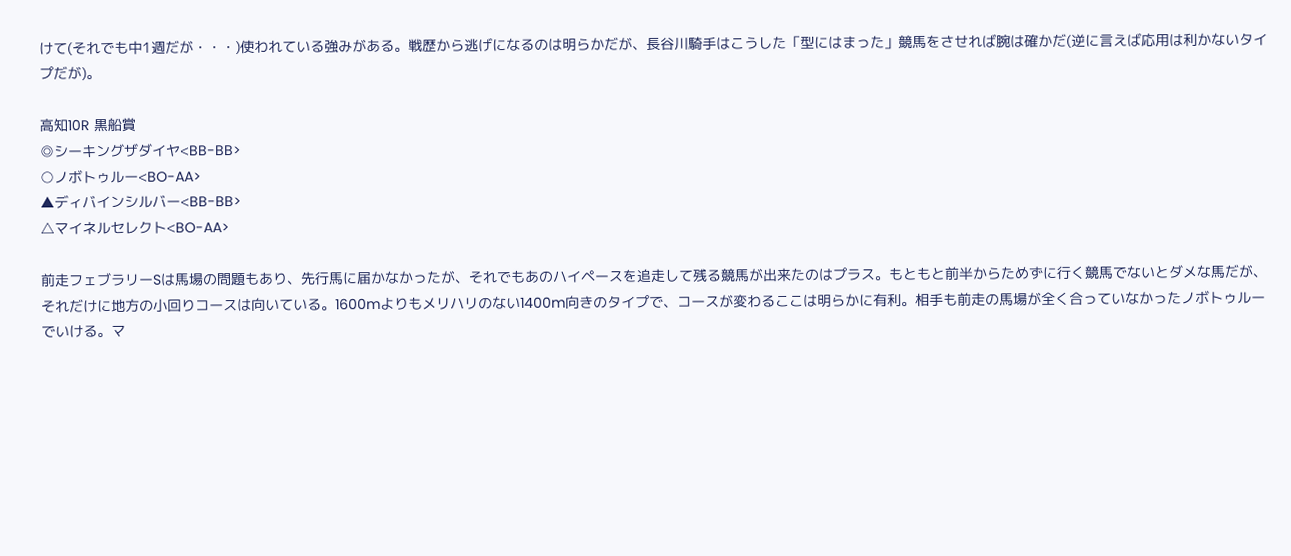けて(それでも中1週だが・・・)使われている強みがある。戦歴から逃げになるのは明らかだが、長谷川騎手はこうした「型にはまった」競馬をさせれば腕は確かだ(逆に言えば応用は利かないタイプだが)。

高知10R 黒船賞
◎シーキングザダイヤ<BB-BB>
○ノボトゥルー<BO-AA>
▲ディバインシルバー<BB-BB>
△マイネルセレクト<BO-AA>

前走フェブラリーSは馬場の問題もあり、先行馬に届かなかったが、それでもあのハイペースを追走して残る競馬が出来たのはプラス。もともと前半からためずに行く競馬でないとダメな馬だが、それだけに地方の小回りコースは向いている。1600mよりもメリハリのない1400m向きのタイプで、コースが変わるここは明らかに有利。相手も前走の馬場が全く合っていなかったノボトゥルーでいける。マ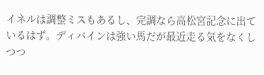イネルは調整ミスもあるし、完調なら高松宮記念に出ているはず。ディバインは強い馬だが最近走る気をなくしつつ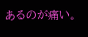あるのが痛い。